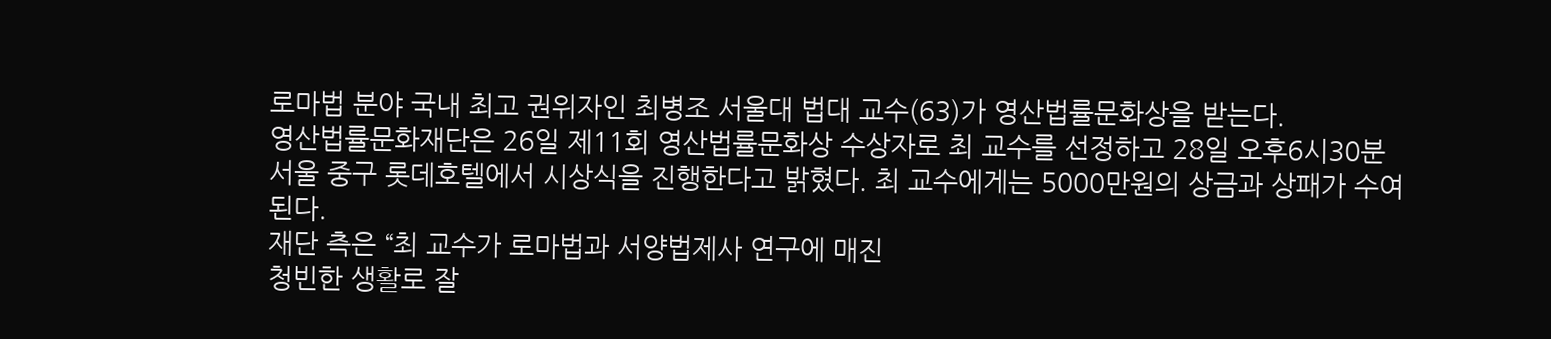로마법 분야 국내 최고 권위자인 최병조 서울대 법대 교수(63)가 영산법률문화상을 받는다.
영산법률문화재단은 26일 제11회 영산법률문화상 수상자로 최 교수를 선정하고 28일 오후6시30분 서울 중구 롯데호텔에서 시상식을 진행한다고 밝혔다. 최 교수에게는 5000만원의 상금과 상패가 수여된다.
재단 측은 “최 교수가 로마법과 서양법제사 연구에 매진
청빈한 생활로 잘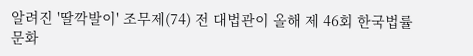알려진 '딸깍발이' 조무제(74) 전 대법관이 올해 제 46회 한국법률문화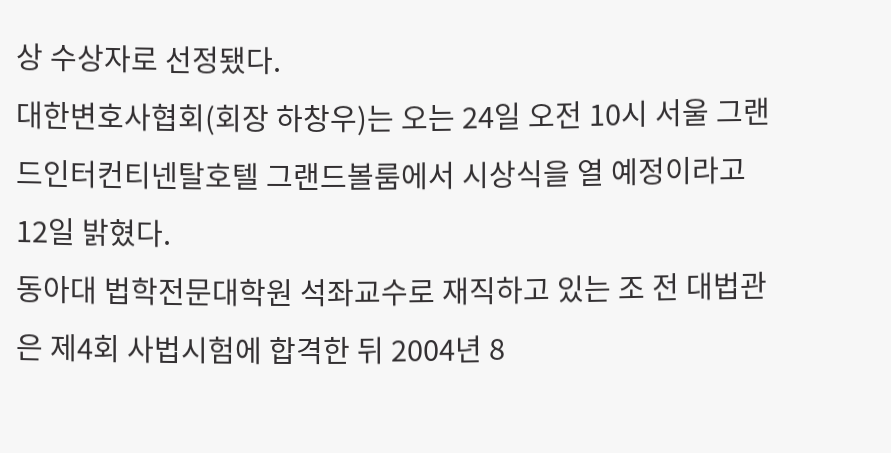상 수상자로 선정됐다.
대한변호사협회(회장 하창우)는 오는 24일 오전 10시 서울 그랜드인터컨티넨탈호텔 그랜드볼룸에서 시상식을 열 예정이라고 12일 밝혔다.
동아대 법학전문대학원 석좌교수로 재직하고 있는 조 전 대법관은 제4회 사법시험에 합격한 뒤 2004년 8